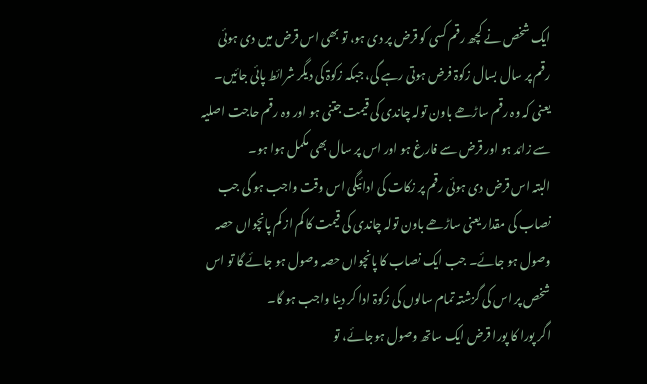ایک شخص نے کچھ رقم کسی کو قرض پر دی ہو، تو بھی اس قرض میں دی ہوئی رقم پر سال بسال زکوۃ فرض ہوتی رہے گی، جبکہ زکوۃ کی دیگر شرائط پائی جائیں۔ یعنی کہ وہ رقم ساڑھے باون تولہ چاندی کی قیمت جتنی ہو اور وہ رقم حاجت اصلیہ سے زائد ہو اور قرض سے فارغ ہو اور اس پر سال بھی مکمل ہوا ہو۔
البتہ اس قرض دی ہوئی رقم پر زکات کی ادائیگی اس وقت واجب ہو گی جب نصاب کی مقدار یعنی ساڑھے باون تولہ چاندی کی قیمت کا کم از کم پانچواں حصہ وصول ہو جائے۔ جب ایک نصاب کا پانچواں حصہ وصول ہو جائے گا تو اس شخص پر اس کی گزشتہ تمام سالوں کی زکوۃ ادا کر دینا واجب ہو گا۔
اگر پورا کا پورا قرض ایک ساتھ وصول ہوجائے، تو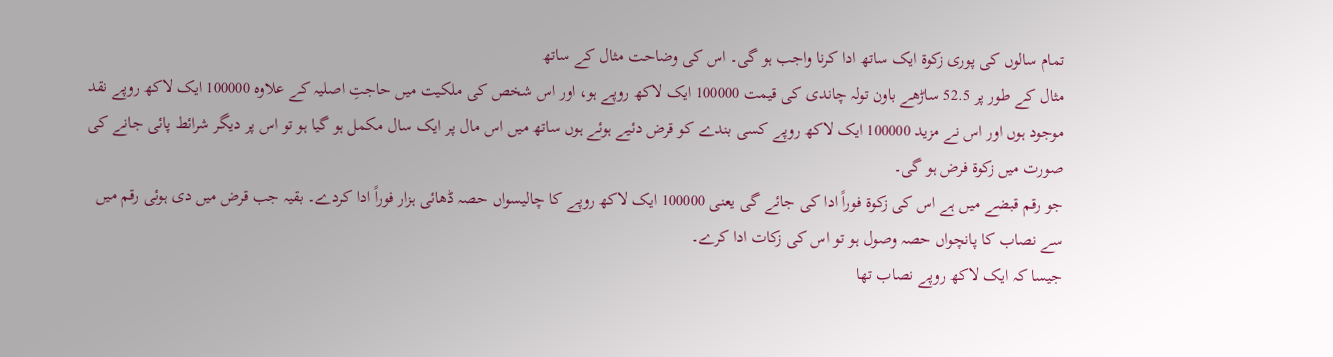تمام سالوں کی پوری زکوۃ ایک ساتھ ادا کرنا واجب ہو گی۔ اس کی وضاحت مثال کے ساتھ
مثال کے طور پر 52.5 ساڑھے باون تولہ چاندی کی قیمت 100000 ایک لاکھ روپے ہو، اور اس شخص کی ملکیت میں حاجتِ اصلیہ کے علاوہ 100000 ایک لاکھ روپے نقد موجود ہوں اور اس نے مزید 100000 ایک لاکھ روپے کسی بندے کو قرض دئیے ہوئے ہوں ساتھ میں اس مال پر ایک سال مکمل ہو گیا ہو تو اس پر دیگر شرائط پائی جانے کی صورت میں زکوۃ فرض ہو گی۔
جو رقم قبضے میں ہے اس کی زکوۃ فوراً ادا کی جائے گی یعنی 100000 ایک لاکھ روپے کا چالیسواں حصہ ڈھائی ہزار فوراً ادا کردے۔ بقیہ جب قرض میں دی ہوئی رقم میں سے نصاب کا پانچواں حصہ وصول ہو تو اس کی زکات ادا کرے۔
جیسا کہ ایک لاکھ روپے نصاب تھا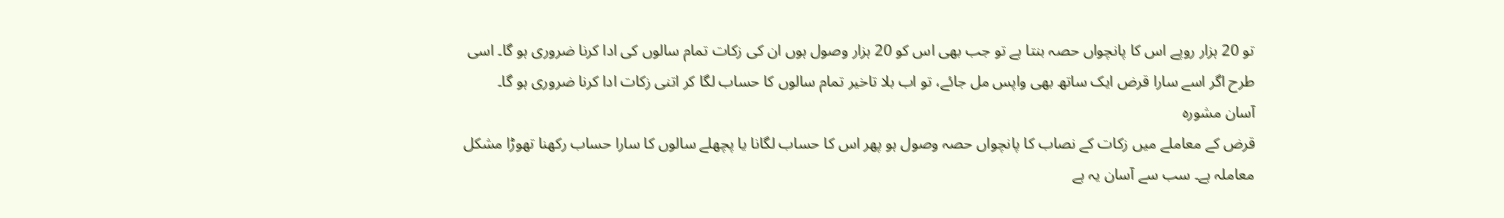تو 20 ہزار روپے اس کا پانچواں حصہ بنتا ہے تو جب بھی اس کو 20 ہزار وصول ہوں ان کی زکات تمام سالوں کی ادا کرنا ضروری ہو گا۔ اسی طرح اگر اسے سارا قرض ایک ساتھ بھی واپس مل جائے، تو اب بلا تاخیر تمام سالوں کا حساب لگا کر اتنی زکات ادا کرنا ضروری ہو گا۔
آسان مشورہ
قرض کے معاملے میں زکات کے نصاب کا پانچواں حصہ وصول ہو پھر اس کا حساب لگانا یا پچھلے سالوں کا سارا حساب رکھنا تھوڑا مشکل معاملہ ہے۔ سب سے آسان یہ ہے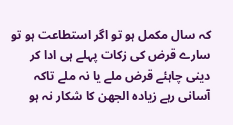کہ سال مکمل ہو تو اگر استطاعت ہو تو سارے قرض کی زکات پہلے ہی ادا کر دینی چاہئے قرض ملے یا نہ ملے تاکہ آسانی رہے زیادہ الجھن کا شکار نہ ہو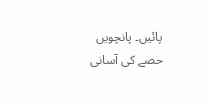پائیں۔ پانچویں حصے کی آسانی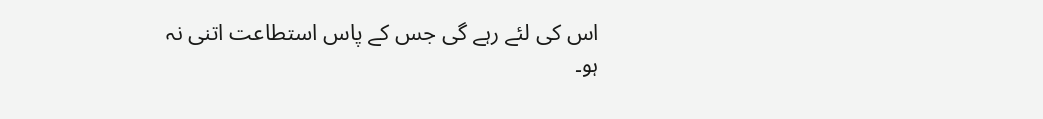اس کی لئے رہے گی جس کے پاس استطاعت اتنی نہ ہو۔